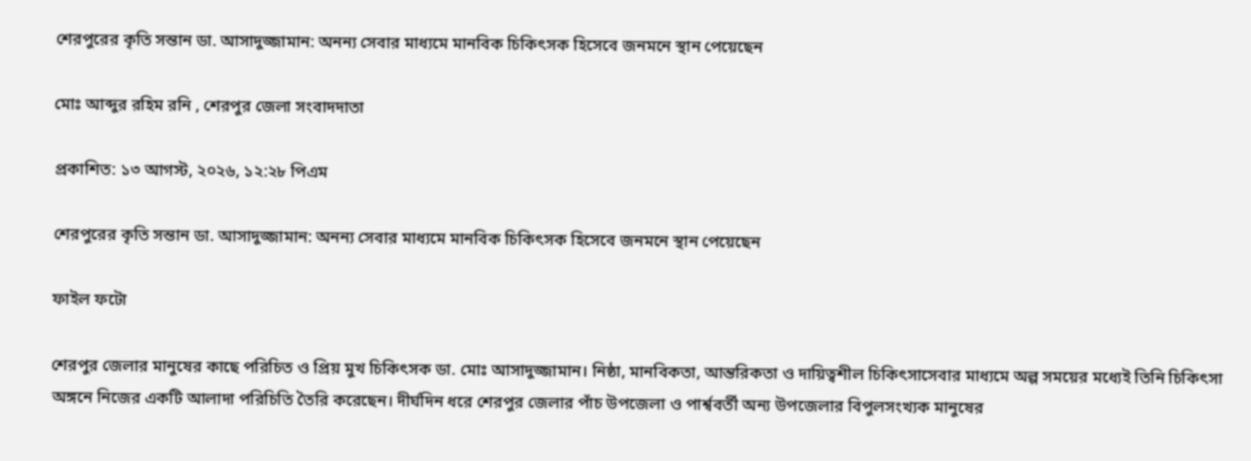শেরপুরের কৃতি সন্তান ডা. আসাদুজ্জামান: অনন্য সেবার মাধ্যমে মানবিক চিকিৎসক হিসেবে জনমনে স্থান পেয়েছেন

মোঃ আব্দুর রহিম রনি , শেরপুর জেলা সংবাদদাতা

প্রকাশিত: ১৩ আগস্ট, ২০২৬, ১২:২৮ পিএম

শেরপুরের কৃতি সন্তান ডা. আসাদুজ্জামান: অনন্য সেবার মাধ্যমে মানবিক চিকিৎসক হিসেবে জনমনে স্থান পেয়েছেন

ফাইল ফটো

শেরপুর জেলার মানুষের কাছে পরিচিত ও প্রিয় মুখ চিকিৎসক ডা. মোঃ আসাদুজ্জামান। নিষ্ঠা, মানবিকতা, আন্তরিকতা ও দায়িত্বশীল চিকিৎসাসেবার মাধ্যমে অল্প সময়ের মধ্যেই তিনি চিকিৎসা অঙ্গনে নিজের একটি আলাদা পরিচিতি তৈরি করেছেন। দীর্ঘদিন ধরে শেরপুর জেলার পাঁচ উপজেলা ও পার্শ্ববর্তী অন্য উপজেলার বিপুলসংখ্যক মানুষের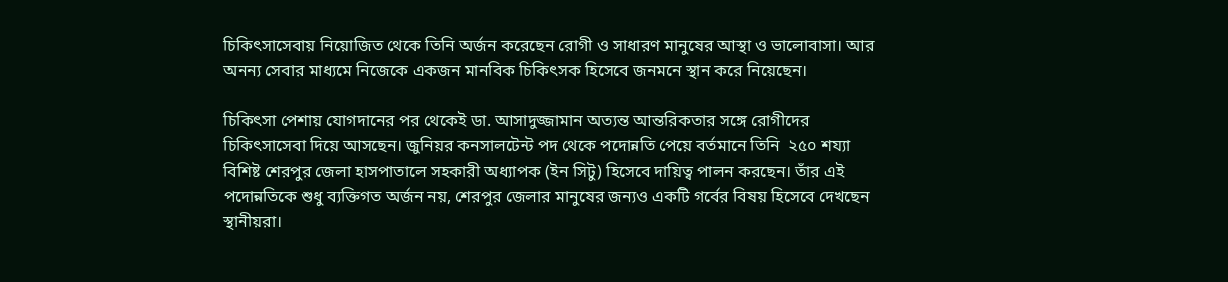চিকিৎসাসেবায় নিয়োজিত থেকে তিনি অর্জন করেছেন রোগী ও সাধারণ মানুষের আস্থা ও ভালোবাসা। আর অনন্য সেবার মাধ্যমে নিজেকে একজন মানবিক চিকিৎসক হিসেবে জনমনে স্থান করে নিয়েছেন।

চিকিৎসা পেশায় যোগদানের পর থেকেই ডা. আসাদুজ্জামান অত্যন্ত আন্তরিকতার সঙ্গে রোগীদের চিকিৎসাসেবা দিয়ে আসছেন। জুনিয়র কনসালটেন্ট পদ থেকে পদোন্নতি পেয়ে বর্তমানে তিনি  ২৫০ শয্যা বিশিষ্ট শেরপুর জেলা হাসপাতালে সহকারী অধ্যাপক (ইন সিটু) হিসেবে দায়িত্ব পালন করছেন। তাঁর এই পদোন্নতিকে শুধু ব্যক্তিগত অর্জন নয়, শেরপুর জেলার মানুষের জন্যও একটি গর্বের বিষয় হিসেবে দেখছেন স্থানীয়রা।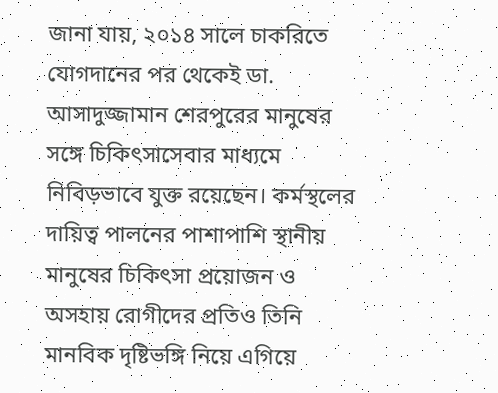জানা যায়, ২০১৪ সালে চাকরিতে যোগদানের পর থেকেই ডা. আসাদুজ্জামান শেরপুরের মানুষের সঙ্গে চিকিৎসাসেবার মাধ্যমে নিবিড়ভাবে যুক্ত রয়েছেন। কর্মস্থলের দায়িত্ব পালনের পাশাপাশি স্থানীয় মানুষের চিকিৎসা প্রয়োজন ও অসহায় রোগীদের প্রতিও তিনি মানবিক দৃষ্টিভঙ্গি নিয়ে এগিয়ে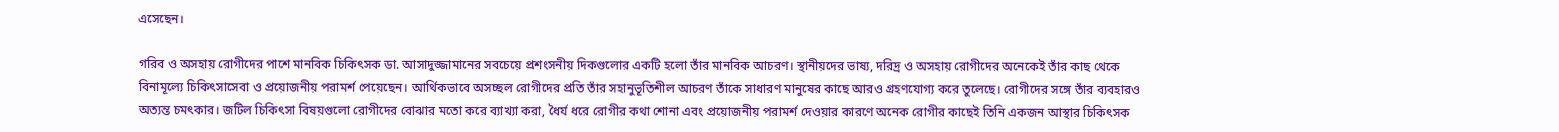এসেছেন।

গরিব ও অসহায় রোগীদের পাশে মানবিক চিকিৎসক ডা. আসাদুজ্জামানের সবচেয়ে প্রশংসনীয় দিকগুলোর একটি হলো তাঁর মানবিক আচরণ। স্থানীয়দের ভাষ্য, দরিদ্র ও অসহায় রোগীদের অনেকেই তাঁর কাছ থেকে বিনামূল্যে চিকিৎসাসেবা ও প্রয়োজনীয় পরামর্শ পেয়েছেন। আর্থিকভাবে অসচ্ছল রোগীদের প্রতি তাঁর সহানুভূতিশীল আচরণ তাঁকে সাধারণ মানুষের কাছে আরও গ্রহণযোগ্য করে তুলেছে। রোগীদের সঙ্গে তাঁর ব্যবহারও অত্যন্ত চমৎকার। জটিল চিকিৎসা বিষয়গুলো রোগীদের বোঝার মতো করে ব্যাখ্যা করা, ধৈর্য ধরে রোগীর কথা শোনা এবং প্রয়োজনীয় পরামর্শ দেওয়ার কারণে অনেক রোগীর কাছেই তিনি একজন আস্থার চিকিৎসক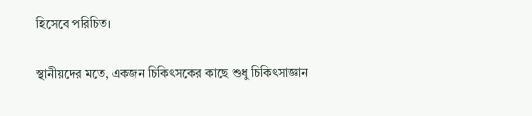হিসেবে পরিচিত।

স্থানীয়দের মতে, একজন চিকিৎসকের কাছে শুধু চিকিৎসাজ্ঞান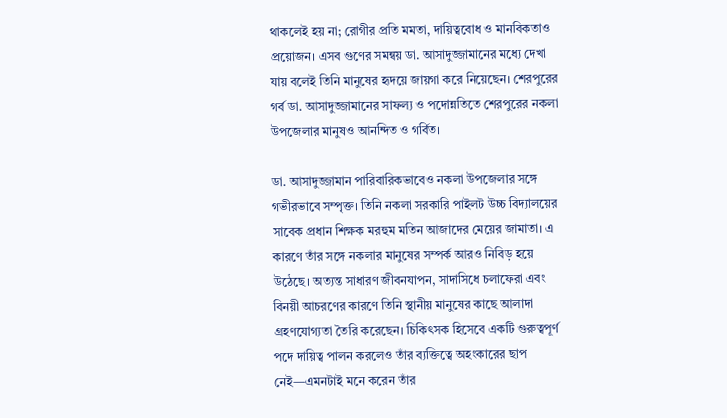থাকলেই হয় না; রোগীর প্রতি মমতা, দায়িত্ববোধ ও মানবিকতাও প্রয়োজন। এসব গুণের সমন্বয় ডা. আসাদুজ্জামানের মধ্যে দেখা যায় বলেই তিনি মানুষের হৃদয়ে জায়গা করে নিয়েছেন। শেরপুরের গর্ব ডা. আসাদুজ্জামানের সাফল্য ও পদোন্নতিতে শেরপুরের নকলা উপজেলার মানুষও আনন্দিত ও গর্বিত।

ডা. আসাদুজ্জামান পারিবারিকভাবেও নকলা উপজেলার সঙ্গে গভীরভাবে সম্পৃক্ত। তিনি নকলা সরকারি পাইলট উচ্চ বিদ্যালয়ের সাবেক প্রধান শিক্ষক মরহুম মতিন আজাদের মেয়ের জামাতা। এ কারণে তাঁর সঙ্গে নকলার মানুষের সম্পর্ক আরও নিবিড় হয়ে উঠেছে। অত্যন্ত সাধারণ জীবনযাপন, সাদাসিধে চলাফেরা এবং বিনয়ী আচরণের কারণে তিনি স্থানীয় মানুষের কাছে আলাদা গ্রহণযোগ্যতা তৈরি করেছেন। চিকিৎসক হিসেবে একটি গুরুত্বপূর্ণ পদে দায়িত্ব পালন করলেও তাঁর ব্যক্তিত্বে অহংকারের ছাপ নেই—এমনটাই মনে করেন তাঁর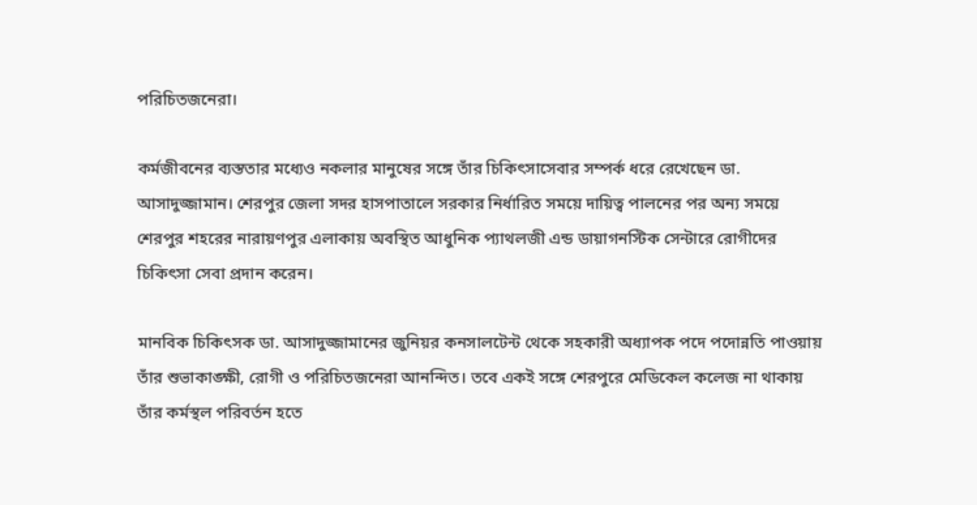পরিচিতজনেরা।

কর্মজীবনের ব্যস্ততার মধ্যেও নকলার মানুষের সঙ্গে তাঁর চিকিৎসাসেবার সম্পর্ক ধরে রেখেছেন ডা. আসাদুজ্জামান। শেরপুর জেলা সদর হাসপাতালে সরকার নির্ধারিত সময়ে দায়িত্ব পালনের পর অন্য সময়ে শেরপুর শহরের নারায়ণপুর এলাকায় অবস্থিত আধুনিক প্যাথলজী এন্ড ডায়াগনস্টিক সেন্টারে রোগীদের চিকিৎসা সেবা প্রদান করেন।

মানবিক চিকিৎসক ডা. আসাদুজ্জামানের জুনিয়র কনসালটেন্ট থেকে সহকারী অধ্যাপক পদে পদোন্নতি পাওয়ায় তাঁর শুভাকাঙ্ক্ষী, রোগী ও পরিচিতজনেরা আনন্দিত। তবে একই সঙ্গে শেরপুরে মেডিকেল কলেজ না থাকায় তাঁর কর্মস্থল পরিবর্তন হতে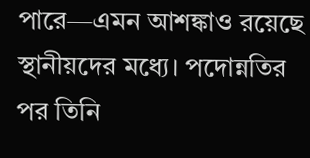পারে—এমন আশঙ্কাও রয়েছে স্থানীয়দের মধ্যে। পদোন্নতির পর তিনি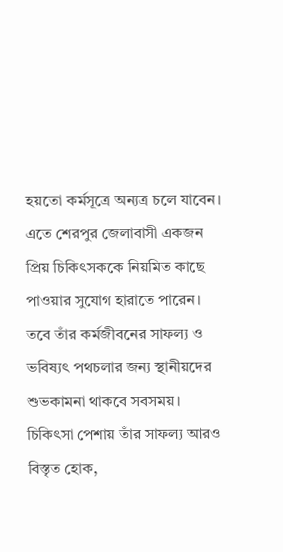হয়তো কর্মসূত্রে অন্যত্র চলে যাবেন। এতে শেরপুর জেলাবাসী একজন প্রিয় চিকিৎসককে নিয়মিত কাছে পাওয়ার সুযোগ হারাতে পারেন। তবে তাঁর কর্মজীবনের সাফল্য ও ভবিষ্যৎ পথচলার জন্য স্থানীয়দের শুভকামনা থাকবে সবসময়। চিকিৎসা পেশায় তাঁর সাফল্য আরও বিস্তৃত হোক,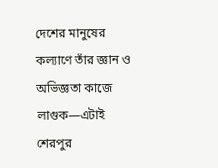দেশের মানুষের কল্যাণে তাঁর জ্ঞান ও অভিজ্ঞতা কাজে লাগুক—এটাই শেরপুর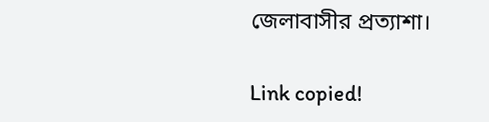জেলাবাসীর প্রত্যাশা।

Link copied!